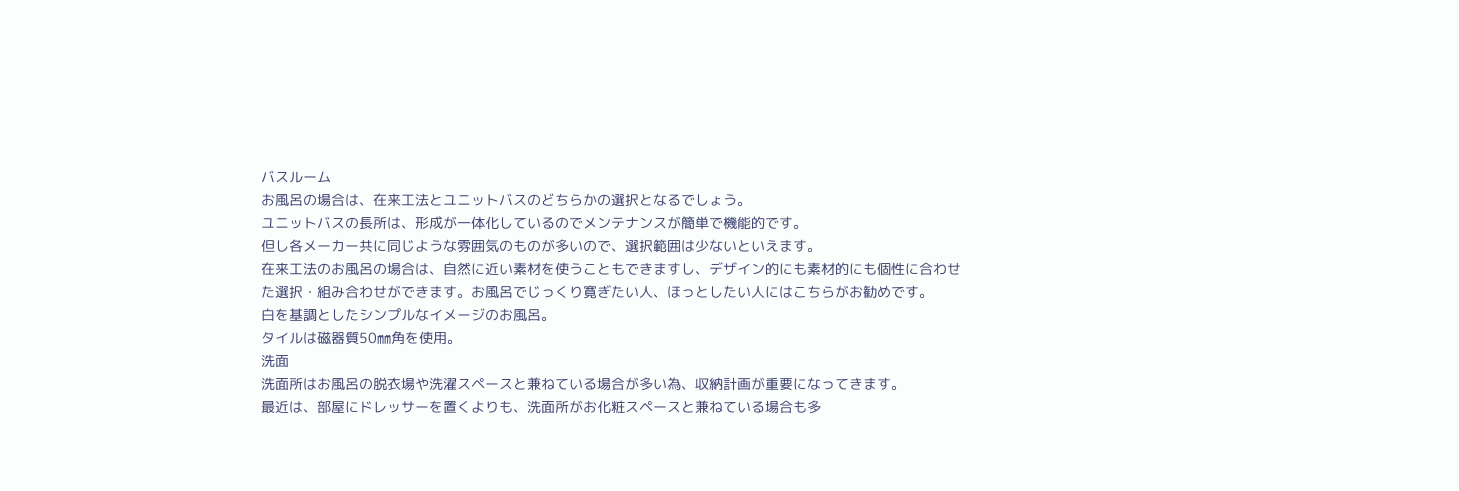バスルーム
お風呂の場合は、在来工法とユニットバスのどちらかの選択となるでしょう。
ユニットバスの長所は、形成が一体化しているのでメンテナンスが簡単で機能的です。
但し各メーカー共に同じような雰囲気のものが多いので、選択範囲は少ないといえます。
在来工法のお風呂の場合は、自然に近い素材を使うこともできますし、デザイン的にも素材的にも個性に合わせた選択・組み合わせができます。お風呂でじっくり寛ぎたい人、ほっとしたい人にはこちらがお勧めです。
白を基調としたシンプルなイメージのお風呂。
タイルは磁器質50㎜角を使用。
洗面
洗面所はお風呂の脱衣場や洗濯スペースと兼ねている場合が多い為、収納計画が重要になってきます。
最近は、部屋にドレッサーを置くよりも、洗面所がお化粧スペースと兼ねている場合も多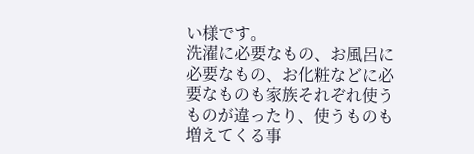い様です。
洗濯に必要なもの、お風呂に必要なもの、お化粧などに必要なものも家族それぞれ使うものが違ったり、使うものも増えてくる事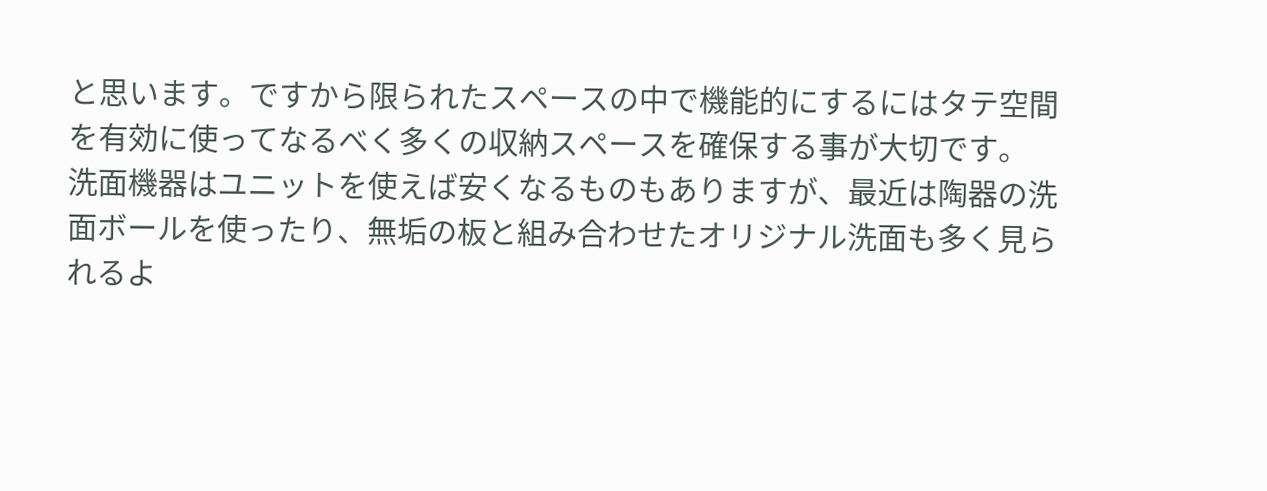と思います。ですから限られたスペースの中で機能的にするにはタテ空間を有効に使ってなるべく多くの収納スペースを確保する事が大切です。
洗面機器はユニットを使えば安くなるものもありますが、最近は陶器の洗面ボールを使ったり、無垢の板と組み合わせたオリジナル洗面も多く見られるよ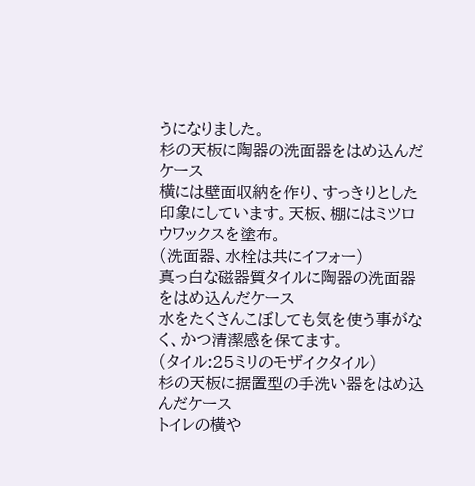うになりました。
杉の天板に陶器の洗面器をはめ込んだケース
横には壁面収納を作り、すっきりとした印象にしています。天板、棚にはミツロウワックスを塗布。
(洗面器、水栓は共にイフォー)
真っ白な磁器質タイルに陶器の洗面器をはめ込んだケース
水をたくさんこぼしても気を使う事がなく、かつ清潔感を保てます。
(タイル:25ミリのモザイクタイル)
杉の天板に据置型の手洗い器をはめ込んだケース
トイレの横や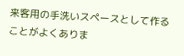来客用の手洗いスペースとして作ることがよくありま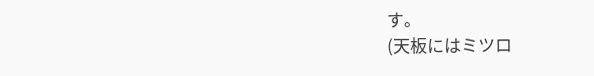す。
(天板にはミツロ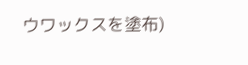ウワックスを塗布)